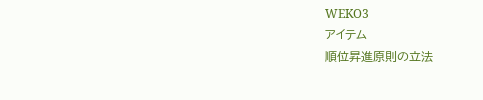WEKO3
アイテム
順位昇進原則の立法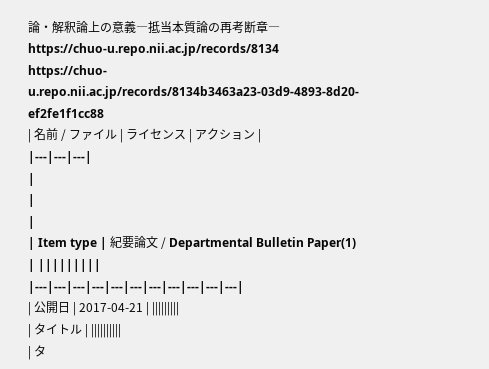論・解釈論上の意義―抵当本質論の再考断章―
https://chuo-u.repo.nii.ac.jp/records/8134
https://chuo-u.repo.nii.ac.jp/records/8134b3463a23-03d9-4893-8d20-ef2fe1f1cc88
| 名前 / ファイル | ライセンス | アクション |
|---|---|---|
|
|
|
| Item type | 紀要論文 / Departmental Bulletin Paper(1) | |||||||||
|---|---|---|---|---|---|---|---|---|---|---|
| 公開日 | 2017-04-21 | |||||||||
| タイトル | ||||||||||
| タ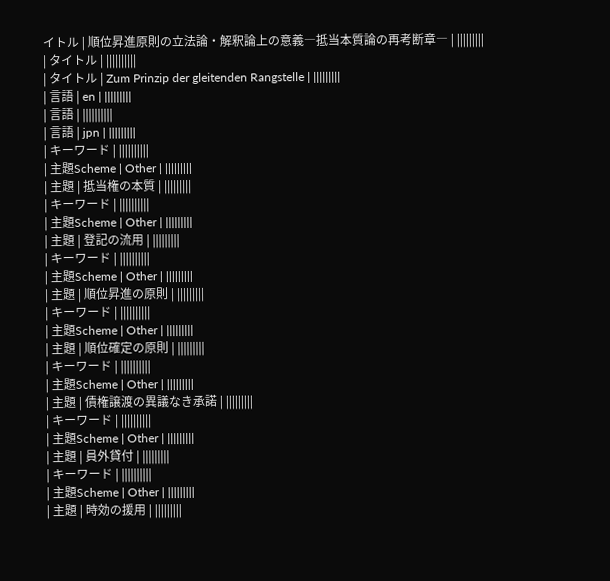イトル | 順位昇進原則の立法論・解釈論上の意義―抵当本質論の再考断章― | |||||||||
| タイトル | ||||||||||
| タイトル | Zum Prinzip der gleitenden Rangstelle | |||||||||
| 言語 | en | |||||||||
| 言語 | ||||||||||
| 言語 | jpn | |||||||||
| キーワード | ||||||||||
| 主題Scheme | Other | |||||||||
| 主題 | 抵当権の本質 | |||||||||
| キーワード | ||||||||||
| 主題Scheme | Other | |||||||||
| 主題 | 登記の流用 | |||||||||
| キーワード | ||||||||||
| 主題Scheme | Other | |||||||||
| 主題 | 順位昇進の原則 | |||||||||
| キーワード | ||||||||||
| 主題Scheme | Other | |||||||||
| 主題 | 順位確定の原則 | |||||||||
| キーワード | ||||||||||
| 主題Scheme | Other | |||||||||
| 主題 | 債権譲渡の異議なき承諾 | |||||||||
| キーワード | ||||||||||
| 主題Scheme | Other | |||||||||
| 主題 | 員外貸付 | |||||||||
| キーワード | ||||||||||
| 主題Scheme | Other | |||||||||
| 主題 | 時効の援用 | |||||||||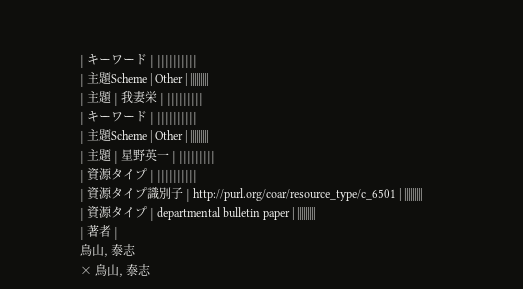| キーワード | ||||||||||
| 主題Scheme | Other | |||||||||
| 主題 | 我妻栄 | |||||||||
| キーワード | ||||||||||
| 主題Scheme | Other | |||||||||
| 主題 | 星野英一 | |||||||||
| 資源タイプ | ||||||||||
| 資源タイプ識別子 | http://purl.org/coar/resource_type/c_6501 | |||||||||
| 資源タイプ | departmental bulletin paper | |||||||||
| 著者 |
鳥山, 泰志
× 鳥山, 泰志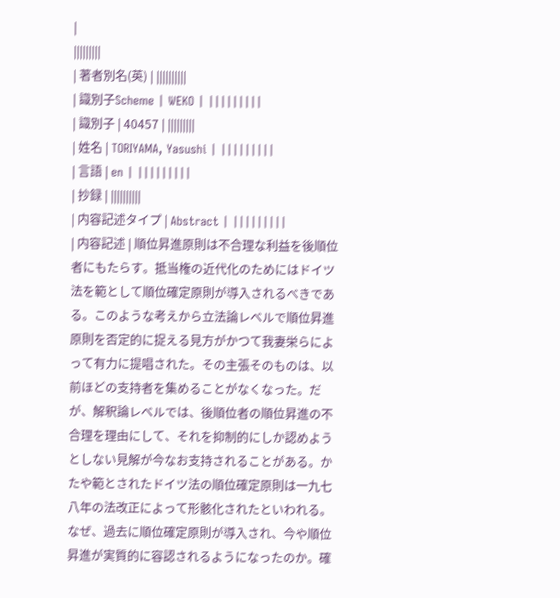|
|||||||||
| 著者別名(英) | ||||||||||
| 識別子Scheme | WEKO | |||||||||
| 識別子 | 40457 | |||||||||
| 姓名 | TORIYAMA, Yasushi | |||||||||
| 言語 | en | |||||||||
| 抄録 | ||||||||||
| 内容記述タイプ | Abstract | |||||||||
| 内容記述 | 順位昇進原則は不合理な利益を後順位者にもたらす。抵当権の近代化のためにはドイツ法を範として順位確定原則が導入されるべきである。このような考えから立法論レベルで順位昇進原則を否定的に捉える見方がかつて我妻栄らによって有力に提唱された。その主張そのものは、以前ほどの支持者を集めることがなくなった。だが、解釈論レベルでは、後順位者の順位昇進の不合理を理由にして、それを抑制的にしか認めようとしない見解が今なお支持されることがある。かたや範とされたドイツ法の順位確定原則は一九七八年の法改正によって形骸化されたといわれる。なぜ、過去に順位確定原則が導入され、今や順位昇進が実質的に容認されるようになったのか。確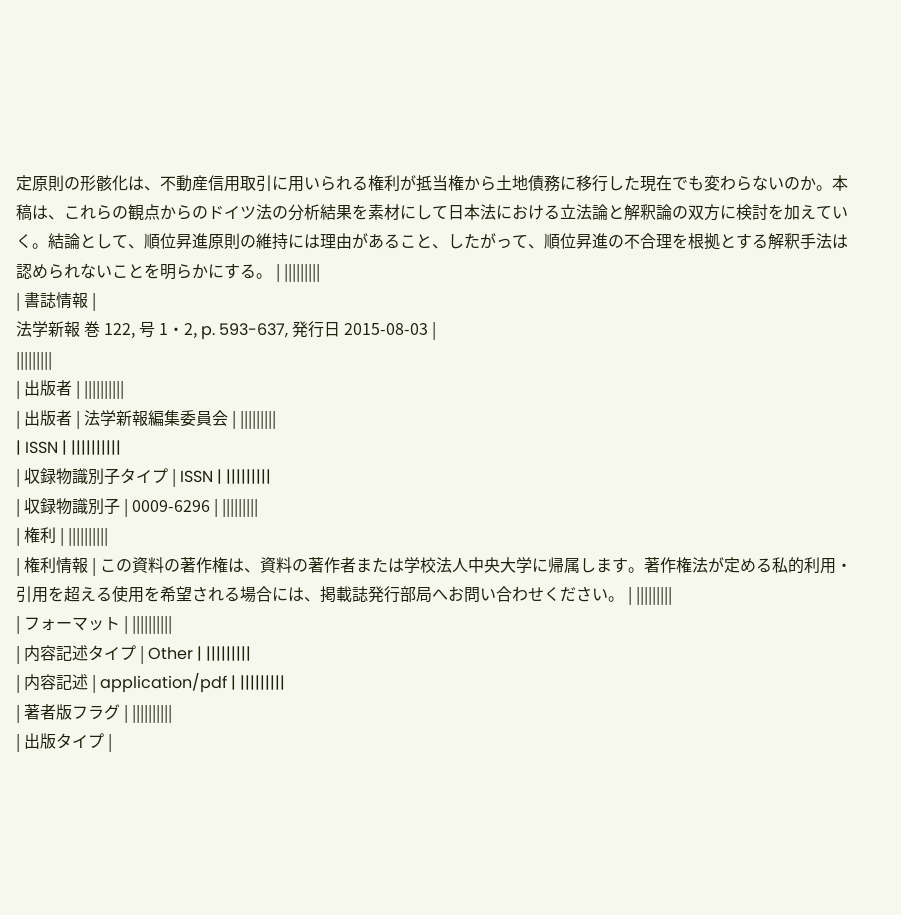定原則の形骸化は、不動産信用取引に用いられる権利が抵当権から土地債務に移行した現在でも変わらないのか。本稿は、これらの観点からのドイツ法の分析結果を素材にして日本法における立法論と解釈論の双方に検討を加えていく。結論として、順位昇進原則の維持には理由があること、したがって、順位昇進の不合理を根拠とする解釈手法は認められないことを明らかにする。 | |||||||||
| 書誌情報 |
法学新報 巻 122, 号 1・2, p. 593-637, 発行日 2015-08-03 |
|||||||||
| 出版者 | ||||||||||
| 出版者 | 法学新報編集委員会 | |||||||||
| ISSN | ||||||||||
| 収録物識別子タイプ | ISSN | |||||||||
| 収録物識別子 | 0009-6296 | |||||||||
| 権利 | ||||||||||
| 権利情報 | この資料の著作権は、資料の著作者または学校法人中央大学に帰属します。著作権法が定める私的利用・引用を超える使用を希望される場合には、掲載誌発行部局へお問い合わせください。 | |||||||||
| フォーマット | ||||||||||
| 内容記述タイプ | Other | |||||||||
| 内容記述 | application/pdf | |||||||||
| 著者版フラグ | ||||||||||
| 出版タイプ |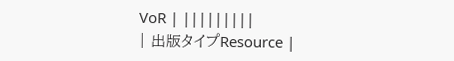VoR | |||||||||
| 出版タイプResource |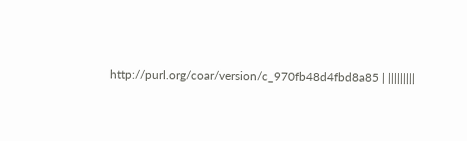http://purl.org/coar/version/c_970fb48d4fbd8a85 | |||||||||